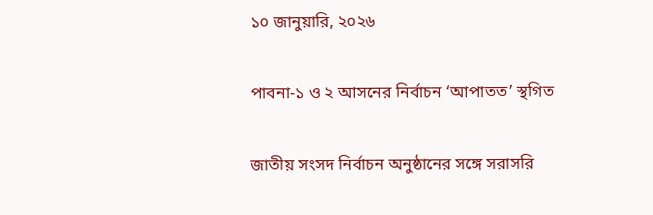১০ জানুয়ারি, ২০২৬

পাবনা-১ ও ২ আসনের নির্বাচন ‘আপাতত’ স্থগিত

জাতীয় সংসদ নির্বাচন অনুষ্ঠানের সঙ্গে সরাসরি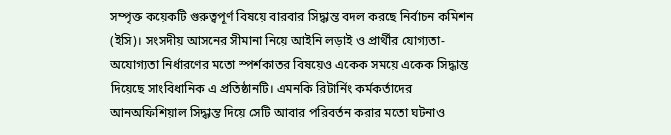সম্পৃক্ত কয়েকটি গুরুত্বপূর্ণ বিষয়ে বারবার সিদ্ধান্ত বদল করছে নির্বাচন কমিশন (ইসি)। সংসদীয় আসনের সীমানা নিয়ে আইনি লড়াই ও প্রার্থীর যোগ্যতা-অযোগ্যতা নির্ধারণের মতো স্পর্শকাতর বিষয়েও একেক সময়ে একেক সিদ্ধান্ত দিয়েছে সাংবিধানিক এ প্রতিষ্ঠানটি। এমনকি রিটার্নিং কর্মকর্তাদের আনঅফিশিয়াল সিদ্ধান্ত দিয়ে সেটি আবার পরিবর্তন করার মতো ঘটনাও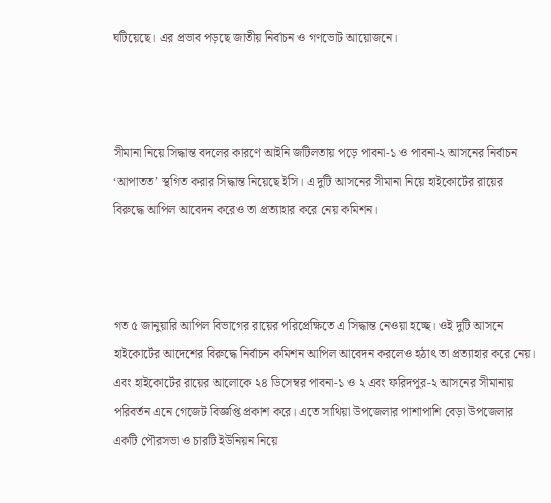ঘটিয়েছে। এর প্রভাব পড়ছে জাতীয় নির্বাচন ও গণভোট আয়োজনে।



সীমানা নিয়ে সিদ্ধান্ত বদলের কারণে আইনি জটিলতায় পড়ে পাবনা-১ ও পাবনা-২ আসনের নির্বাচন ‘আপাতত’ স্থগিত করার সিদ্ধান্ত নিয়েছে ইসি। এ দুটি আসনের সীমানা নিয়ে হাইকোর্টের রায়ের বিরুদ্ধে আপিল আবেদন করেও তা প্রত্যাহার করে নেয় কমিশন।



গত ৫ জানুয়ারি আপিল বিভাগের রায়ের পরিপ্রেক্ষিতে এ সিদ্ধান্ত নেওয়া হচ্ছে। ওই দুটি আসনে হাইকোর্টের আদেশের বিরুদ্ধে নির্বাচন কমিশন আপিল আবেদন করলেও হঠাৎ তা প্রত্যাহার করে নেয়। এবং হাইকোর্টের রায়ের আলোকে ২৪ ডিসেম্বর পাবনা-১ ও ২ এবং ফরিদপুর-২ আসনের সীমানায় পরিবর্তন এনে গেজেট বিজ্ঞপ্তি প্রকাশ করে। এতে সাথিয়া উপজেলার পাশাপাশি বেড়া উপজেলার একটি পৌরসভা ও চারটি ইউনিয়ন নিয়ে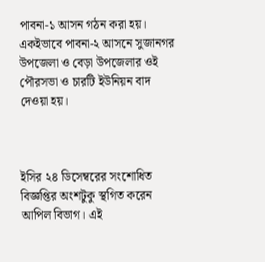পাবনা-১ আসন গঠন করা হয়। একইভাবে পাবনা-২ আসনে সুজানগর উপজেলা ও বেড়া উপজেলার ওই পৌরসভা ও চারটি ইউনিয়ন বাদ দেওয়া হয়।



ইসির ২৪ ডিসেম্বরের সংশোধিত বিজ্ঞপ্তির অংশটুকু স্থগিত করেন আপিল বিভাগ। এই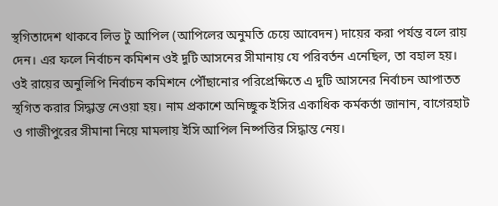স্থগিতাদেশ থাকবে লিভ টু আপিল (আপিলের অনুমতি চেয়ে আবেদন) দায়ের করা পর্যন্ত বলে রায় দেন। এর ফলে নির্বাচন কমিশন ওই দুটি আসনের সীমানায় যে পরিবর্তন এনেছিল, তা বহাল হয়। ওই রায়ের অনুলিপি নির্বাচন কমিশনে পৌঁছানোর পরিপ্রেক্ষিতে এ দুটি আসনের নির্বাচন আপাতত স্থগিত করার সিদ্ধান্ত নেওয়া হয়। নাম প্রকাশে অনিচ্ছুক ইসির একাধিক কর্মকর্তা জানান, বাগেরহাট ও গাজীপুরের সীমানা নিয়ে মামলায় ইসি আপিল নিষ্পত্তির সিদ্ধান্ত নেয়।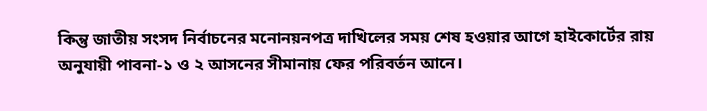কিন্তু জাতীয় সংসদ নির্বাচনের মনোনয়নপত্র দাখিলের সময় শেষ হওয়ার আগে হাইকোর্টের রায় অনুযায়ী পাবনা-১ ও ২ আসনের সীমানায় ফের পরিবর্তন আনে।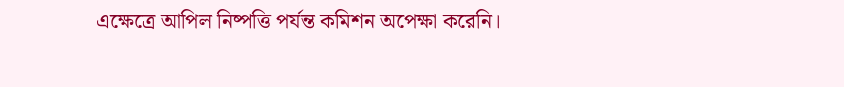এক্ষেত্রে আপিল নিষ্পত্তি পর্যন্ত কমিশন অপেক্ষা করেনি।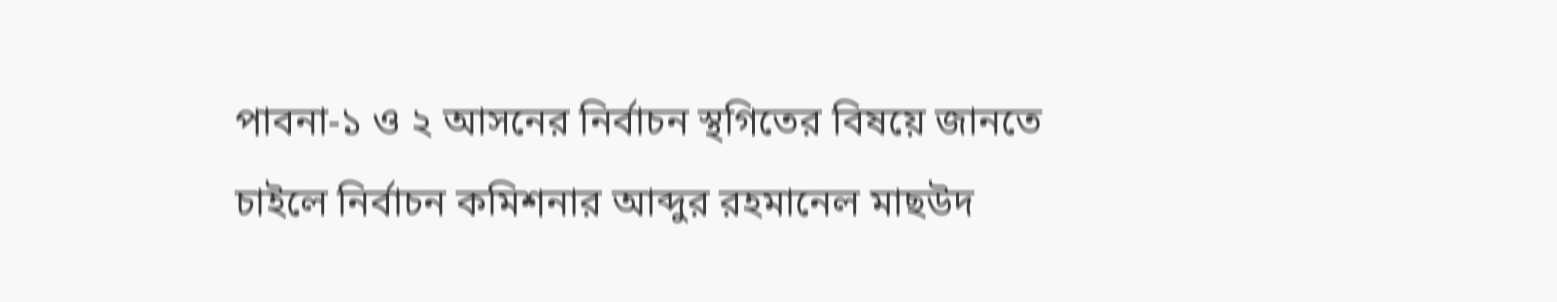পাবনা-১ ও ২ আসনের নির্বাচন স্থগিতের বিষয়ে জানতে চাইলে নির্বাচন কমিশনার আব্দুর রহমানেল মাছউদ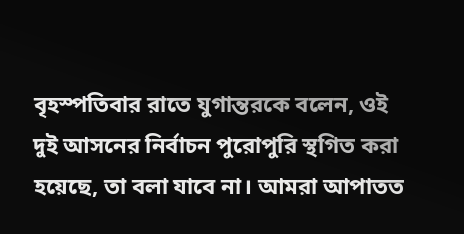বৃহস্পতিবার রাতে যুগান্তরকে বলেন, ওই দুই আসনের নির্বাচন পুরোপুরি স্থগিত করা হয়েছে, তা বলা যাবে না। আমরা আপাতত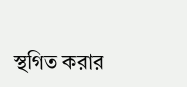স্থগিত করার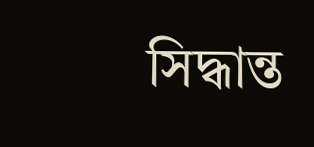সিদ্ধান্ত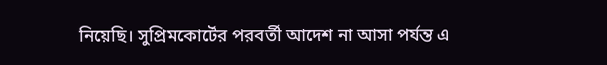নিয়েছি। সুপ্রিমকোর্টের পরবর্তী আদেশ না আসা পর্যন্ত এ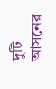দুটি আসনের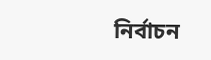নির্বাচন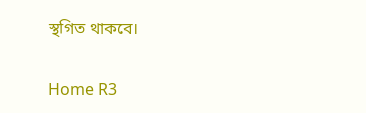স্থগিত থাকবে।

Home R3